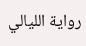رواية الليالي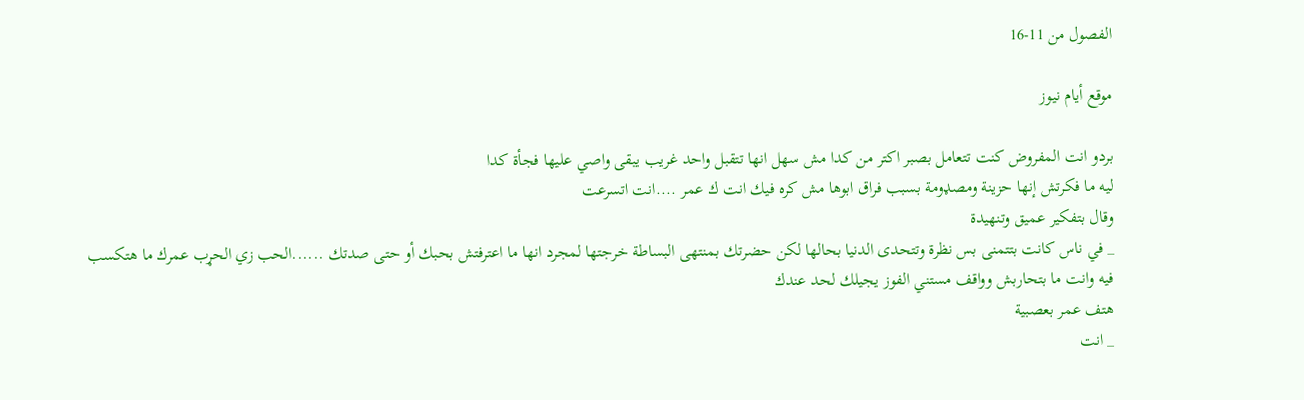الفصول من 11-16

موقع أيام نيوز

بردو انت المفروض كنت تتعامل بصبر اكتر من كدا مش سهل انها تتقبل واحد غريب يبقى واصي عليها فجأة كدا
ليه ما فكرتش إنها حزينة ومصډومة بسبب فراق ابوها مش كره فيك انت ك عمر ....انت اتسرعت
وقال بتفكير عميق وتنهيدة
_ في ناس كانت بتتمنى بس نظرة وتتحدى الدنيا بحالها لكن حضرتك بمنتهى البساطة خرجتها لمجرد انها ما اعترفتش بحبك أو حتى صدتك ......الحب زي الحړب عمرك ما هتكسب فيه وانت ما بتحاربش وواقف مستني الفوز يجيلك لحد عندك
هتف عمر بعصبية
_ انت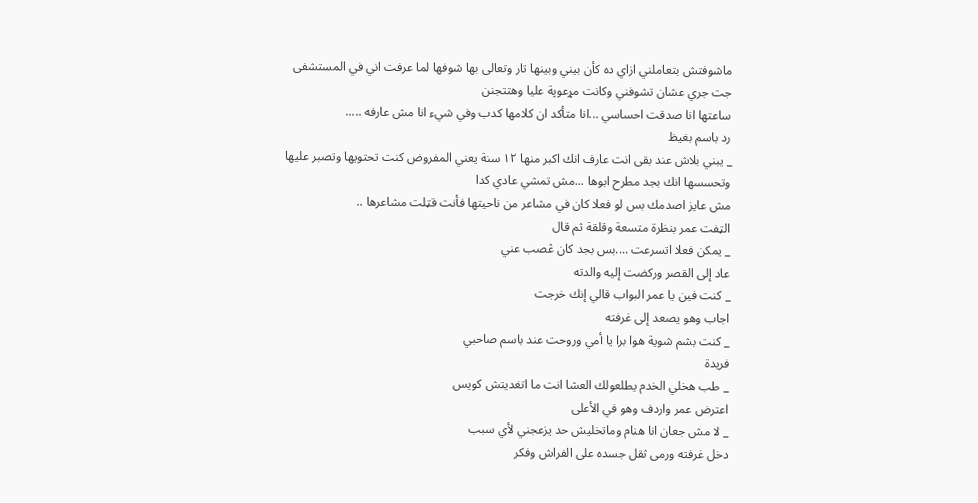ماشوفتش بتعاملني ازاي ده كأن بيني وبينها تار وتعالى بها شوفها لما عرفت اني في المستشفى
جت جري عشان تشوفني وكانت مړعوپة عليا وهتتجنن
ساعتها انا صدقت احساسي ...انا متأكد ان كلامها كدب وفي شيء انا مش عارفه .....
رد باسم بغيظ
_ يبني بلاش عند بقى انت عارف انك اكبر منها ١٢ سنة يعني المفروض كنت تحتويها وتصبر عليها وتحسسها انك بجد مطرح ابوها ...مش تمشي عادي كدا
مش عايز اصدمك بس لو فعلا كان في مشاعر من ناحيتها فأنت قټلت مشاعرها ..
الټفت عمر بنظرة متسعة وقلقة ثم قال
_ يمكن فعلا اتسرعت ....بس بجد كان ڠصب عني
عاد إلى القصر وركضت إليه والدته
_ كنت فين يا عمر البواب قالي إنك خرجت
اجاب وهو يصعد إلى غرفته
_ كنت بشم شوية هوا برا يا أمي وروحت عند باسم صاحبي
فريدة
_ طب هخلي الخدم يطلعولك العشا انت ما اتغديتش كويس
اعترض عمر واردف وهو في الأعلى
_ لا مش جعان انا هنام وماتخليش حد يزعجني لأي سبب
دخل غرفته ورمى ثقل جسده على الفراش وفكر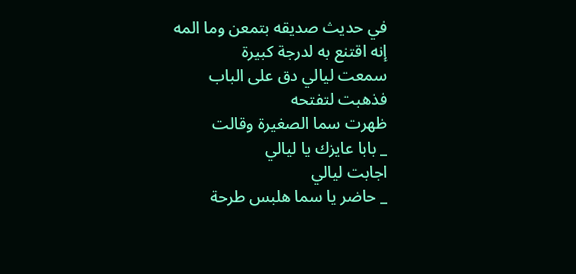في حديث صديقه بتمعن وما المه إنه اقتنع به لدرجة كبيرة
سمعت ليالي دق على الباب فذهبت لتفتحه
ظهرت سما الصغيرة وقالت
_ بابا عايزك يا ليالي
اجابت ليالي
_ حاضر يا سما هلبس طرحة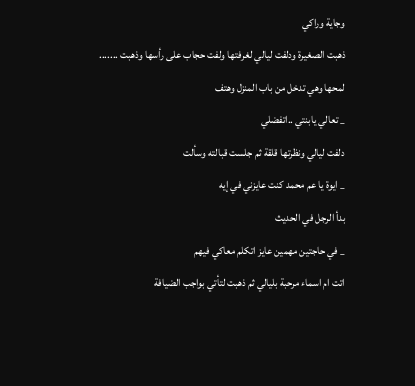وجاية وراكي
ذهبت الصغيرة ودلفت ليالي لغرفتها ولفت حجاب على رأسها وذهبت .......
لمحها وهي تدخل من باب المنزل وهتف
_ تعالي يابنتي ..اتفضلي
دلفت ليالي ونظرتها قلقة ثم جلست قبالته وسألت
_ ايوة يا عم محمد كنت عايزني في إيه
بدأ الرجل في الحديث
_ في حاجتين مهمين عايز اتكلم معاكي فيهم
اتت ام اسماء مرحبة بليالي ثم ذهبت لتأتي بواجب الضيافة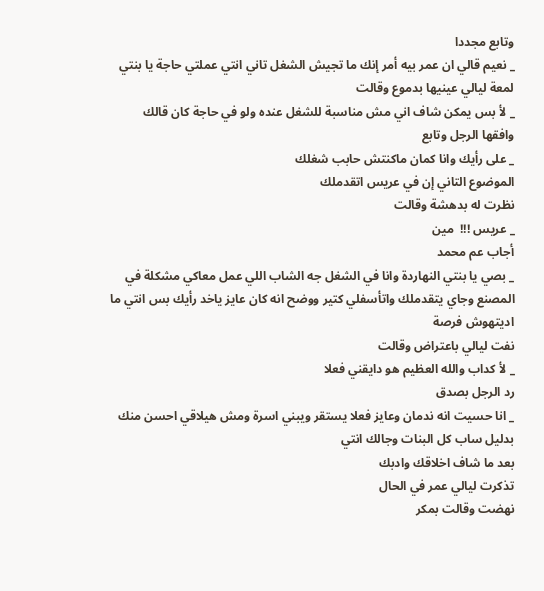وتابع مجددا
_ نعيم قالي ان عمر بيه أمر إنك ما تجيش الشغل تاني انتي عملتي حاجة يا بنتي
لمعة ليالي عينيها بدموع وقالت
_ لأ بس يمكن شاف اني مش مناسبة للشغل عنده ولو في حاجة كان قالك
وافقها الرجل وتابع
_ على رأيك وانا كمان ماكنتش حابب شغلك
الموضوع التاني إن في عريس اتقدملك
نظرت له بدهشة وقالت
_ عريس !!!  مين
أجاب عم محمد
_ بصي يا بنتي النهاردة وانا في الشغل جه الشاب اللي عمل معاكي مشكلة في المصنع وجاي يتقدملك واتأسفلي كتير ووضح انه كان عايز ياخد رأيك بس انتي ما اديتهوش فرصة
نفت ليالي باعتراض وقالت
_ لأ كداب والله العظيم هو دايقني فعلا
رد الرجل بصدق
_ انا حسيت انه ندمان وعايز فعلا يستقر ويبني اسرة ومش هيلاقي احسن منك بدليل ساب كل البنات وجالك انتي
بعد ما شاف اخلاقك وادبك
تذكرت ليالي عمر في الحال
نهضت وقالت بمكر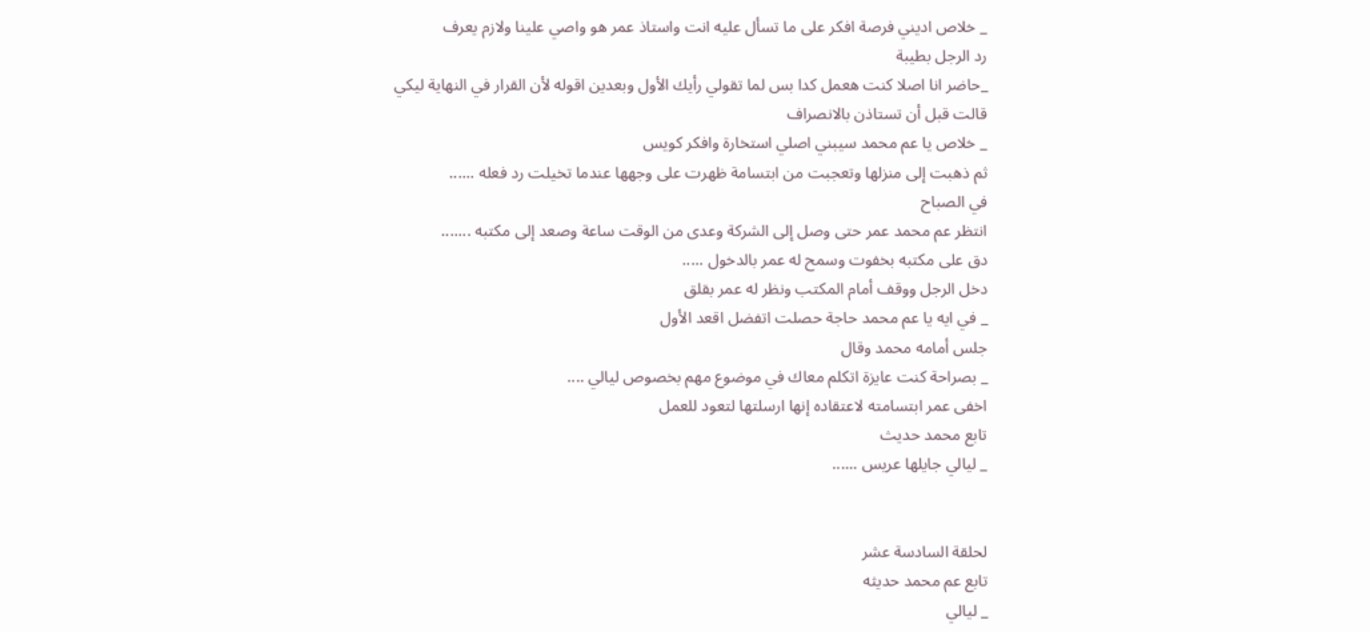_ خلاص اديني فرصة افكر على ما تسأل عليه انت واستاذ عمر هو واصي علينا ولازم يعرف
رد الرجل بطيبة
_حاضر انا اصلا كنت هعمل كدا بس لما تقولي رأيك الأول وبعدين اقوله لأن القرار في النهاية ليكي
قالت قبل أن تستاذن بالانصراف
_ خلاص يا عم محمد سيبني اصلي استخارة وافكر كويس
ثم ذهبت إلى منزلها وتعجبت من ابتسامة ظهرت على وجهها عندما تخيلت رد فعله ......
في الصباح
انتظر عم محمد عمر حتى وصل إلى الشركة وعدى من الوقت ساعة وصعد إلى مكتبه .......
دق على مكتبه بخفوت وسمح له عمر بالدخول .....
دخل الرجل ووقف أمام المكتب ونظر له عمر بقلق
_ في ايه يا عم محمد حاجة حصلت اتفضل اقعد الأول
جلس أمامه محمد وقال
_ بصراحة كنت عايزة اتكلم معاك في موضوع مهم بخصوص ليالي ....
اخفى عمر ابتسامته لاعتقاده إنها ارسلتها لتعود للعمل
تابع محمد حديث
_ ليالي جايلها عريس ......


لحلقة السادسة عشر
تابع عم محمد حديثه
_ ليالي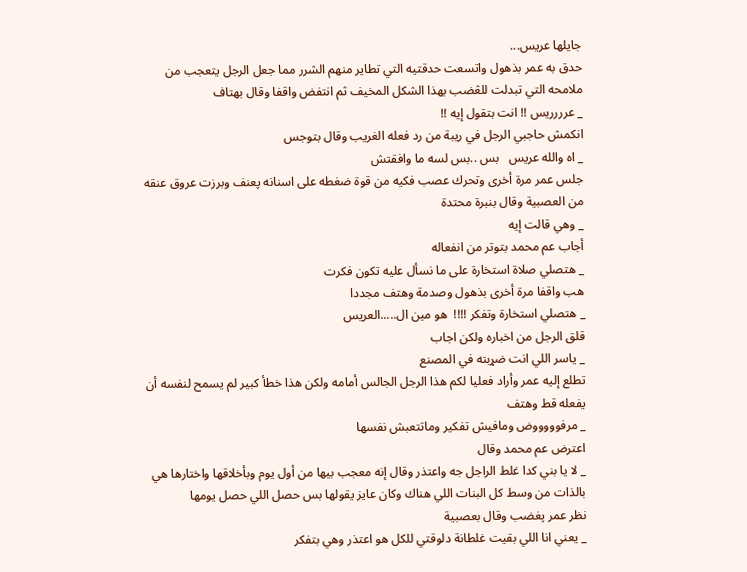جايلها عريس...
حدق به عمر بذهول واتسعت حدقتيه التي تطاير منهم الشرر مما جعل الرجل يتعجب من ملامحه التي تبدلت للڠضب بهذا الشكل المخيف ثم انتفض واقفا وقال بهتاف
_ عرررريس !! انت بتقول إيه !!
انكمش حاجبي الرجل في ريبة من رد فعله الغريب وقال بتوجس
_ اه والله عريس   بس ..بس لسه ما وافقتش
جلس عمر مرة أخرى وتحرك عصب فكيه من قوة ضغطه على اسنانه پعنف وبرزت عروق عنقه من العصبية وقال بنبرة محتدة
_ وهي قالت إيه
أجاب عم محمد بتوتر من انفعاله
_ هتصلي صلاة استخارة على ما نسأل عليه تكون فكرت
هب واقفا مرة أخرى بذهول وصدمة وهتف مجددا
_ هتصلي استخارة وتفكر !!!!  هو مين ال.....العريس
قلق الرجل من اخباره ولكن اجاب
_ ياسر اللي انت ضړبته في المصنع
تطلع إليه عمر وأراد فعليا لكم هذا الرجل الجالس أمامه ولكن هذا خطأ كبير لم يسمح لنفسه أن يفعله قط وهتف
_ مرفوووووض ومافيش تفكير وماتتعبش نفسها
اعترض عم محمد وقال
_ لا يا بني كدا غلط الراجل جه واعتذر وقال إنه معجب بيها من أول يوم وبأخلاقها واختارها هي بالذات من وسط كل البنات اللي هناك وكان عايز يقولها بس حصل اللي حصل يومها
نظر عمر پغضب وقال بعصبية
_ يعني انا اللي بقيت غلطانة دلوقتي للكل هو اعتذر وهي بتفكر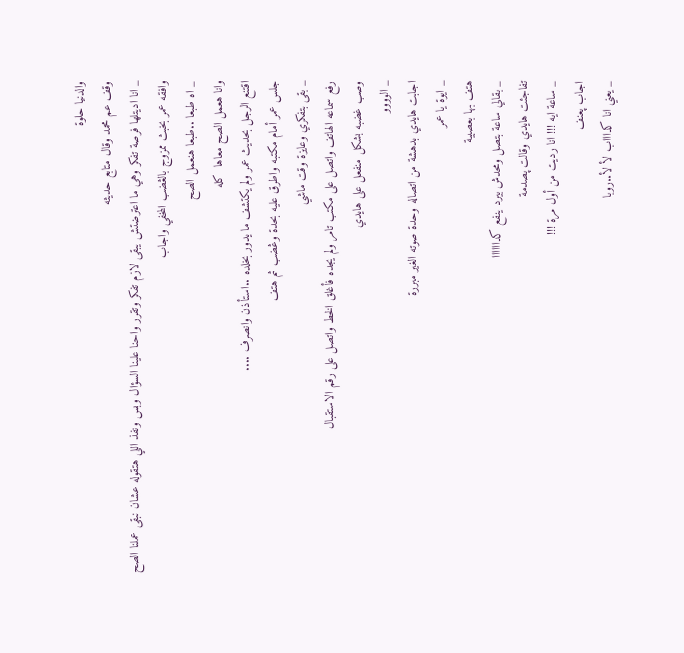والدنيا حلوة
وقف عم محمد وقال متابع حديثه
_ انا اديتلها فرصة تفكر وهي ما اعترضتش يبقى لازم تفكر وتقرر واحنا علينا السؤال وبس ونفذ اللي هتقوله عشان نبقى عملنا الصح
وافقه عمر بخبث ممزوج بالڠضب المخفي واجاب
_ اه طبعا ..طبعا هنعمل الصح
وانا هعمل الصح معاها  كله
اقتنع الرجل بحديث عمر ولم يكتشف ما يدور بخلده ..استأذن وانصرف ....
جلس عمر أمام مكتبه واطرق عليه بحدة وڠضب ثم هتف
_ بقى بتفكري وعايزة وقت ماشي
رفع سماعه الهاتف واتصل على مكتب تامر ولم يجده فأغلق الخط واتصل على رقم الاستقبال
وصب غضبه بشكل منفعل على هايدي
_ الوووو
اجابت هايدي بدهشة من اتصاله وحدة صوته الغير مبررة
_ ايوة يا عمر
هتف بها بعصبية
_ بقالي ساعة بتصل ومحدش بيرد ينفع كداااااا
تفاجئت هايدي وقالت پصدمة
_ ساعة ايه !!! انا رديت من أول مرة !!!
اجاب پعنف
_ يعني انا كداااب لأ لأ..روبا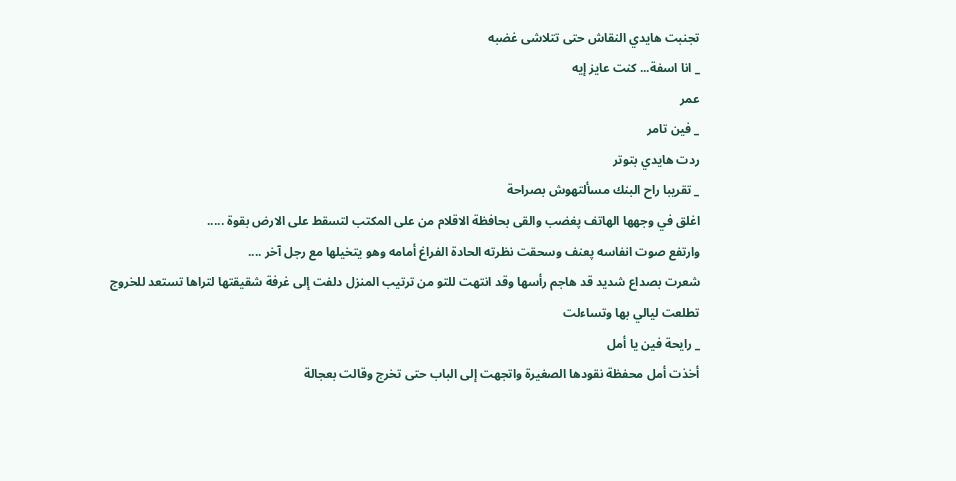تجنبت هايدي النقاش حتى تتلاشى غضبه
_ انا اسفة... كنت عايز إيه
عمر
_ فين تامر
ردت هايدي بتوتر
_ تقريبا راح البنك مسألتهوش بصراحة
اغلق في وجهها الهاتف پغضب والقى بحافظة الاقلام من على المكتب لتسقط على الارض بقوة .....
وارتفع صوت انفاسه پعنف وسحقت نظرته الحادة الفراغ أمامه وهو يتخيلها مع رجل آخر ....
شعرت بصداع شديد قد هاجم رأسها وقد انتهت للتو من ترتيب المنزل دلفت إلى غرفة شقيقتها لتراها تستعد للخروج
تطلعت ليالي بها وتساءلت
_ رايحة فين يا أمل
أخذت أمل محفظة نقودها الصغيرة واتجهت إلى الباب حتى تخرج وقالت بعجالة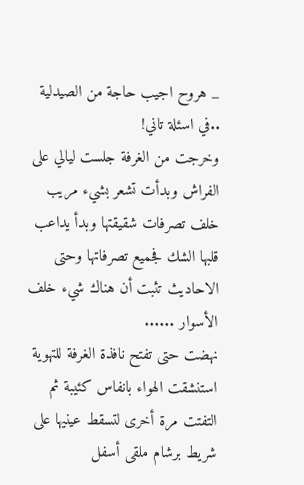_ هروح اجيب حاجة من الصيدلية ..في اسئلة تاني!
وخرجت من الغرفة جلست ليالي على الفراش وبدأت تشعر بشيء مريب خلف تصرفات شقيقتها وبدأ يداعب قلبها الشك فجميع تصرفاتها وحتى الاحاديث تثبت أن هناك شيء خلف الأسوار ......
نهضت حتى تفتح نافذة الغرفة للتهوية استنشقت الهواء بانفاس كئيبة ثم التفتت مرة أخرى لتسقط عينيها على شريط برشام ملقى أسفل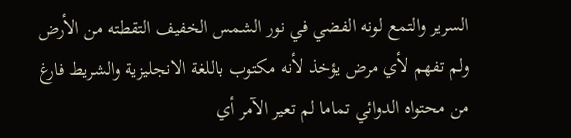السرير والتمع لونه الفضي في نور الشمس الخفيف التقطته من الأرض ولم تفهم لأي مرض يؤخذ لأنه مكتوب باللغة الانجليزية والشريط فارغ من محتواه الدوائي تماما لم تعير الآمر أي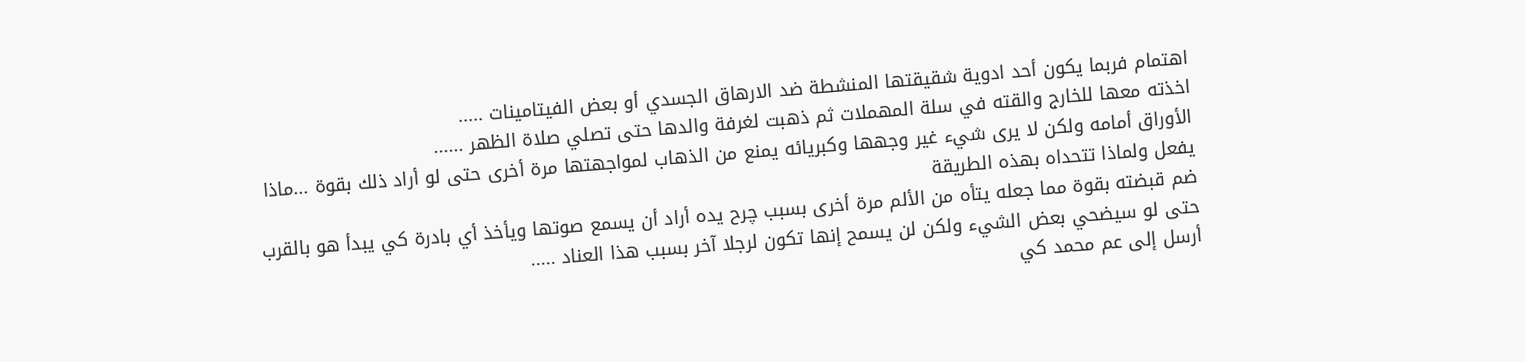اهتمام فربما يكون أحد ادوية شقيقتها المنشطة ضد الارهاق الجسدي أو بعض الفيتامينات .....
اخذته معها للخارج والقته في سلة المهملات ثم ذهبت لغرفة والدها حتى تصلي صلاة الظهر ......
الأوراق أمامه ولكن لا يرى شيء غير وجهها وكبريائه يمنع من الذهاب لمواجهتها مرة أخرى حتى لو أراد ذلك بقوة ...ماذا يفعل ولماذا تتحداه بهذه الطريقة
ضم قبضته بقوة مما جعله يتأه من الألم مرة أخرى بسبب چرح يده أراد أن يسمع صوتها ويأخذ أي بادرة كي يبدأ هو بالقرب حتى لو سيضحي بعض الشيء ولكن لن يسمح إنها تكون لرجلا آخر بسبب هذا العناد .....
أرسل إلى عم محمد كي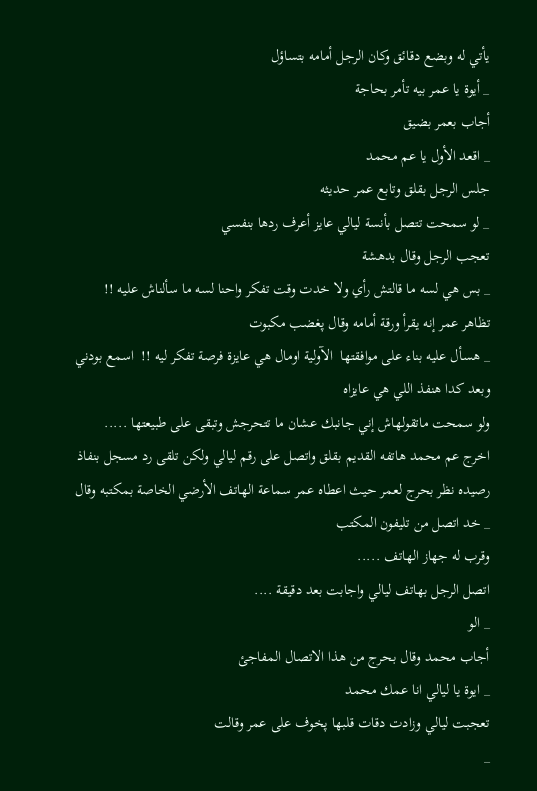يأتي له وبضع دقائق وكان الرجل أمامه بتساؤل
_ أيوة يا عمر بيه تأمر بحاجة
أجاب بعمر بضيق
_ اقعد الأول يا عم محمد
جلس الرجل بقلق وتابع عمر حديثه
_ لو سمحت تتصل بأنسة ليالي عايز أعرف ردها بنفسي
تعجب الرجل وقال بدهشة
_ بس هي لسه ما قالتش رأي ولا خدت وقت تفكر واحنا لسه ما سألناش عليه !!
تظاهر عمر إنه يقرأ ورقة أمامه وقال پغضب مكبوت
_ هسأل عليه بناء على موافقتها  الآولية اومال هي عايزة فرصة تفكر ليه !!  اسمع بودني وبعد كدا هنفذ اللي هي عايزاه
ولو سمحت ماتقولهاش إني جانبك عشان ما تتحرجش وتبقى على طبيعتها .....
اخرج عم محمد هاتفه القديم بقلق واتصل على رقم ليالي ولكن تلقى رد مسجل بنفاذ رصيده نظر بحرج لعمر حيث اعطاه عمر سماعة الهاتف الأرضي الخاصة بمكتبه وقال
_ خد اتصل من تليفون المكتب
وقرب له جهاز الهاتف .....
اتصل الرجل بهاتف ليالي واجابت بعد دقيقة ....
_ الو
أجاب محمد وقال بحرج من هذا الاتصال المفاجئ
_ ايوة يا ليالي انا عمك محمد
تعجبت ليالي وزادت دقات قلبها پخوف على عمر وقالت
_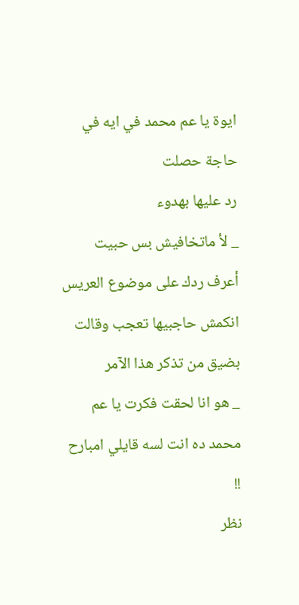ايوة يا عم محمد في ايه في حاجة حصلت
رد عليها بهدوء
_ لأ ماتخافيش بس حبيت أعرف ردك على موضوع العريس
انكمش حاجبيها تعجب وقالت بضيق من تذكر هذا الآمر
_ هو انا لحقت فكرت يا عم محمد ده انت لسه قايلي امبارح !!
نظر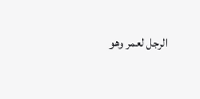الرجل لعمر وهو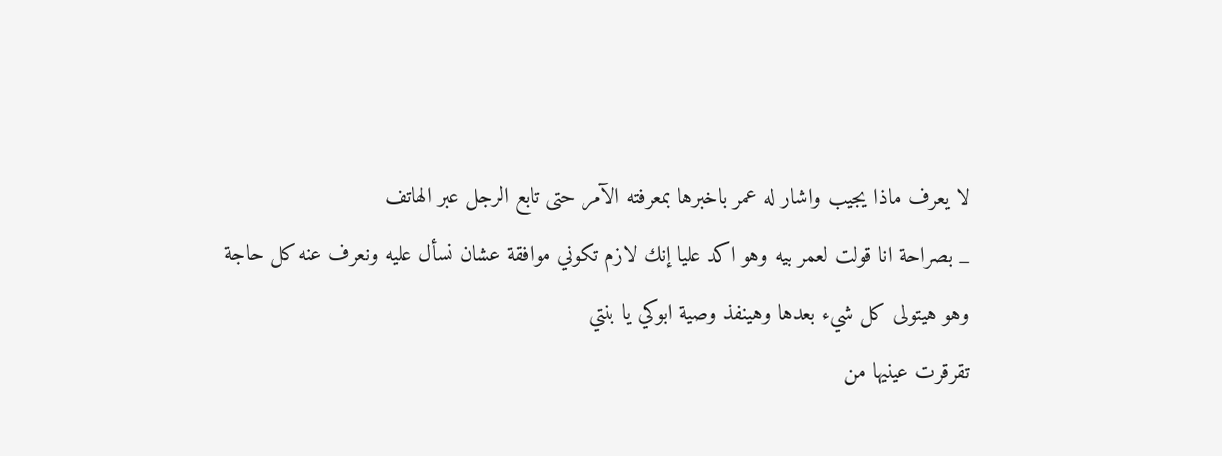لا يعرف ماذا يجيب واشار له عمر باخبرها بمعرفته الآمر حتى تابع الرجل عبر الهاتف
_ بصراحة انا قولت لعمر بيه وهو اكد عليا إنك لازم تكوني موافقة عشان نسأل عليه ونعرف عنه كل حاجة وهو هيتولى كل شيء بعدها وهينفذ وصية ابوكي يا بنتي
تقرقرت عينيها من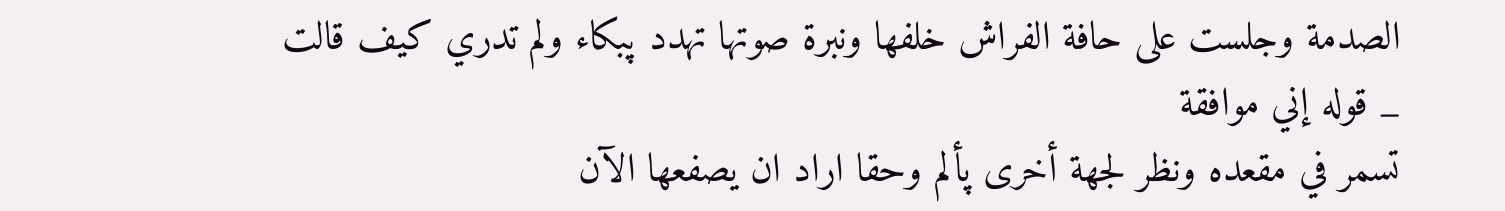الصدمة وجلست على حافة الفراش خلفها ونبرة صوتها تهدد پبكاء ولم تدري كيف قالت
_ قوله إني موافقة
تسمر في مقعده ونظر لجهة أخرى پألم وحقا اراد ان يصفعها الآن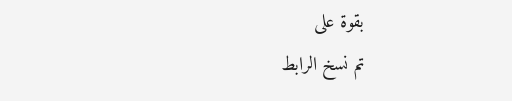بقوة على
تم نسخ الرابط